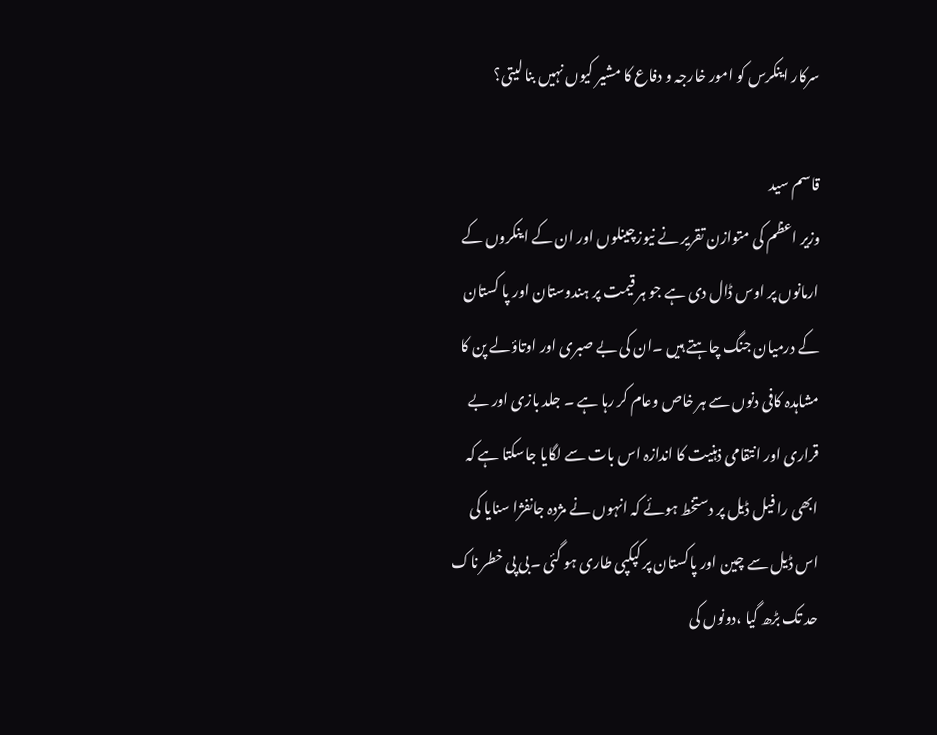سرکار اینکرس کو امور خارجہ و دفاع کا مشیر کیوں نہیں بنا لیتی؟

قاسم سید
وزیر اعظم کی متوازن تقریر نے نیوزچینلوں اور ان کے اینکروں کے ارمانوں پر اوس ڈال دی ہے جو ہر قیمت پر ہندوستان اور پا کستان کے درمیان جنگ چاہتے ہیں ۔ان کی بے صبری اور اوتاؤلے پن کا مشاہدہ کافی دنوں سے ہر خاص وعام کر رہا ہے ۔ جلد بازی اور بے قراری اور انتقامی ذہنیت کا اندازہ اس بات سے لگایا جاسکتا ہے کہ ابھی را فیل ڈیل پر دستخط ہوئے کہ انہوں نے مژدہ جانفژا سنایا کی اس ڈیل سے چین اور پاکستان پر کپکپی طاری ہو گئی ۔بی پی خطر ناک حد تک بڑھ گیا ،دونوں کی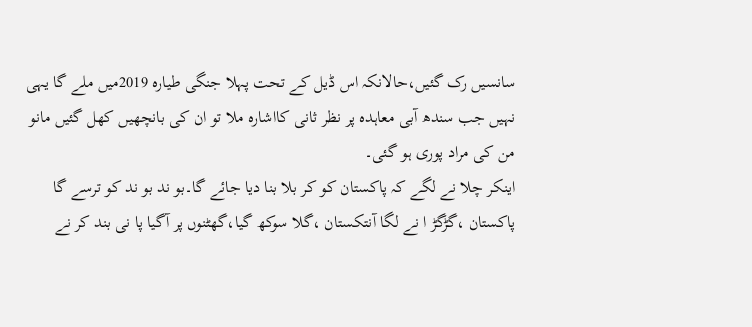سانسیں رک گئیں،حالانکہ اس ڈیل کے تحت پہلا جنگی طیارہ 2019میں ملے گا یہی نہیں جب سندھ آبی معاہدہ پر نظر ثانی کااشارہ ملا تو ان کی بانچھیں کھل گئیں مانو من کی مراد پوری ہو گئی۔
اینکر چلا نے لگے کہ پاکستان کو کر بلا بنا دیا جائے گا۔بو ند بو ند کو ترسے گا پاکستان ،گڑگڑ ا نے لگا آنتکستان ،گلا سوکھ گیا،گھٹنوں پر آگیا پا نی بند کر نے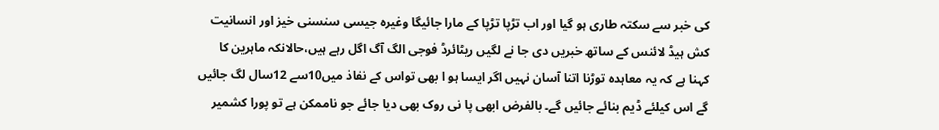کی خبر سے سکتہ طاری ہو گیا اور اب تڑپا تڑپا کے مارا جائیگا وغیرہ جیسی سنسنی خیز اور انسانیت کش ہیڈ لائنس کے ساتھ خبریں دی جا نے لگیں ریٹائرڈ فوجی الگ آگ اگل رہے ہیں،حالانکہ ماہرین کا کہنا ہے کہ یہ معاہدہ توڑنا اتنا آسان نہیں اگر ایسا ہو ا بھی تواس کے نفاذ میں10سے 12سال لگ جائیں گے اس کیلئے ڈیم بنائے جائیں گے۔ بالفرض ابھی پا نی روک بھی دیا جائے جو ناممکن ہے تو پورا کشمیر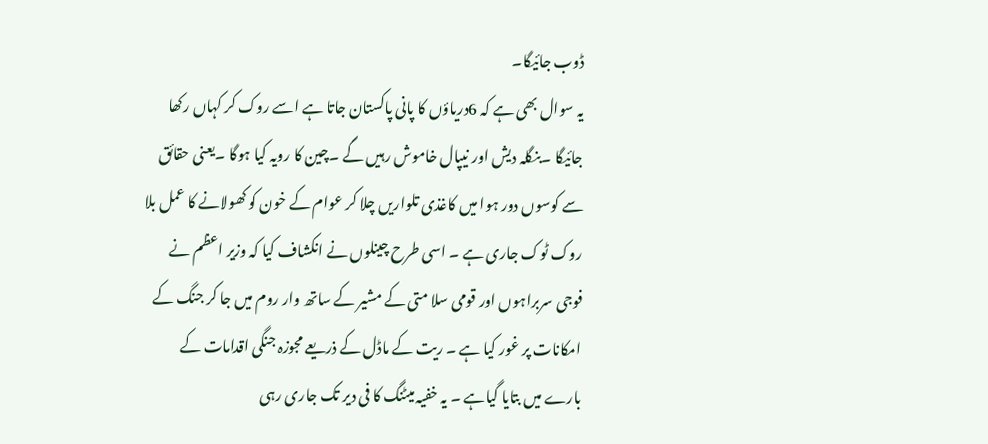ڈوب جائیگا۔
یہ سوال بھی ہے کہ 6دریاؤں کا پانی پاکستان جاتا ہے اسے روک کر کہاں رکھا جائیگا ۔بنگلہ دیش اور نیپال خاموش رہیں گے ۔چین کا رویہ کیا ہوگا ۔یعنی حقائق سے کوسوں دور ہوا میں کاغذی تلواریں چلا کر عوام کے خون کو کھولانے کا عمل بلا روک ٹوک جاری ہے ۔ اسی طرح چینلوں نے انکشاف کیا کہ وزیر اعظم نے فوجی سربراہوں اور قومی سلا متی کے مشیر کے ساتھ وار روم میں جا کر جنگ کے امکانات پر غور کیا ہے ۔ ریت کے ماڈل کے ذریعے مجوزہ جنگی اقدامات کے بارے میں بتایا گیاہے ۔ یہ خفیہ میٹنگ کا فی دیر تک جاری رہی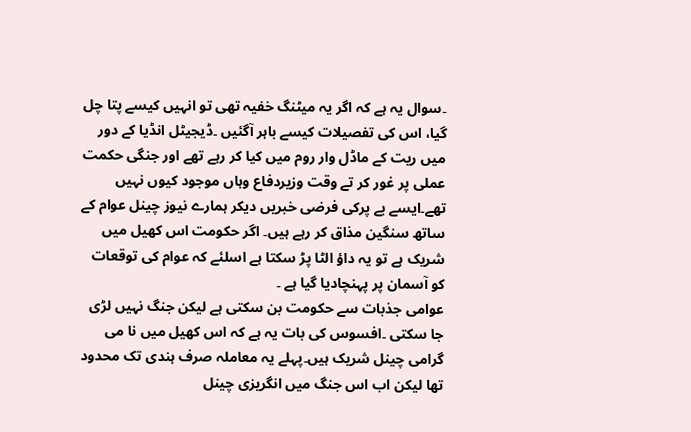۔سوال یہ ہے کہ اگر یہ میٹنگ خفیہ تھی تو انہیں کیسے پتا چل گیا، اس کی تفصیلات کیسے باہر آگئیں ۔ڈیجیٹل انڈیا کے دور میں ریت کے ماڈل وار روم میں کیا کر رہے تھے اور جنگی حکمت عملی پر غور کر تے وقت وزیردفاع وہاں موجود کیوں نہیں تھے۔ایسے بے پرکی فرضی خبریں دیکر ہمارے نیوز چینل عوام کے ساتھ سنگین مذاق کر رہے ہیں۔ اگر حکومت اس کھیل میں شریک ہے تو یہ داؤ الٹا پڑ سکتا ہے اسلئے کہ عوام کی توقعات کو آسمان پر پہنچادیا گیا ہے ۔
عوامی جذبات سے حکومت بن سکتی ہے لیکن جنگ نہیں لڑی جا سکتی ۔افسوس کی بات یہ ہے کہ اس کھیل میں نا می گرامی چینل شریک ہیں۔پہلے یہ معاملہ صرف ہندی تک محدود تھا لیکن اب اس جنگ میں انگریزی چینل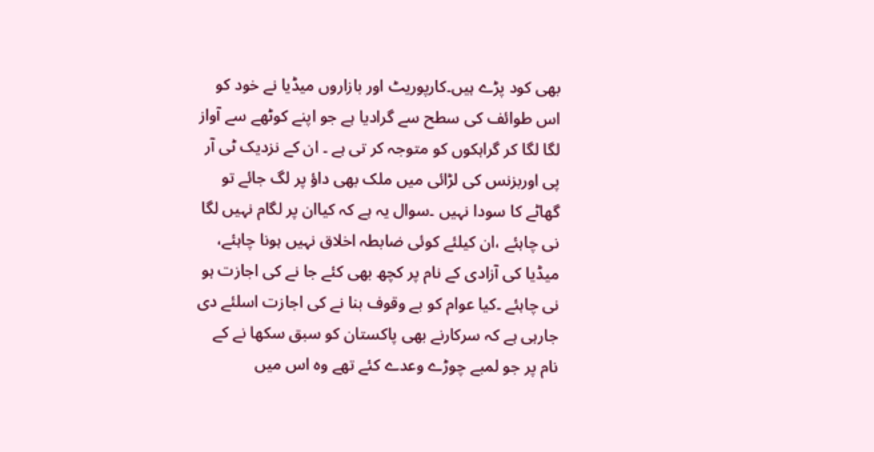بھی کود پڑے ہیں۔کارپوریٹ اور بازاروں میڈیا نے خود کو اس طوائف کی سطح سے گرادیا ہے جو اپنے کوٹھے سے آواز لگا لگا کر گراہکوں کو متوجہ کر تی ہے ۔ ان کے نزدیک ٹی آر پی اوربزنس کی لڑائی میں ملک بھی داؤ پر لگ جائے تو گھاٹے کا سودا نہیں ۔سوال یہ ہے کہ کیاان پر لگام نہیں لگا نی چاہئے ،ان کیلئے کوئی ضابطہ اخلاق نہیں ہونا چاہئے، میڈیا کی آزادی کے نام پر کچھ بھی کئے جا نے کی اجازت ہو نی چاہئے ۔کیا عوام کو بے وقوف بنا نے کی اجازت اسلئے دی جارہی ہے کہ سرکارنے بھی پاکستان کو سبق سکھا نے کے نام پر جو لمبے چوڑے وعدے کئے تھے وہ اس میں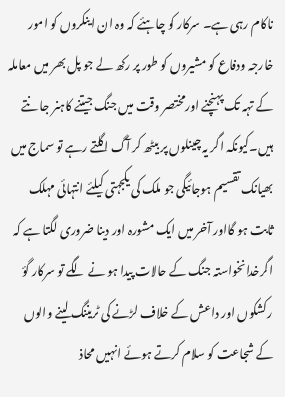ناکام رہی ہے۔ سرکار کو چاہئے کہ وہ ان اینکروں کو امور خارجہ ودفاع کو مشیروں کو طور پر رکھ لے جو پل بھر میں معاملہ کے تہہ تک پہنچنے اورمختصر وقت میں جنگ جیتنے کاہنر جا نتے ہیں۔کیونکہ اگر یہ چینلوں پر بیٹھ کر آگ اگلتے رہے تو سماج میں بھیانک تقسیم ہوجائیگی جو ملک کی یکجہتی کیلئے انتہائی مہلک ثابت ہو گااور آخر میں ایک مشورہ اور دینا ضروری لگتا ہے کہ اگرخدانخواستہ جنگ کے حالات پیدا ہو نے لگے تو سرکار گؤ رکشکوں اور داعش کے خلاف لڑنے کی ٹریننگ لینے والوں کے شجاعت کو سلام کرتے ہوئے انہیں محاذ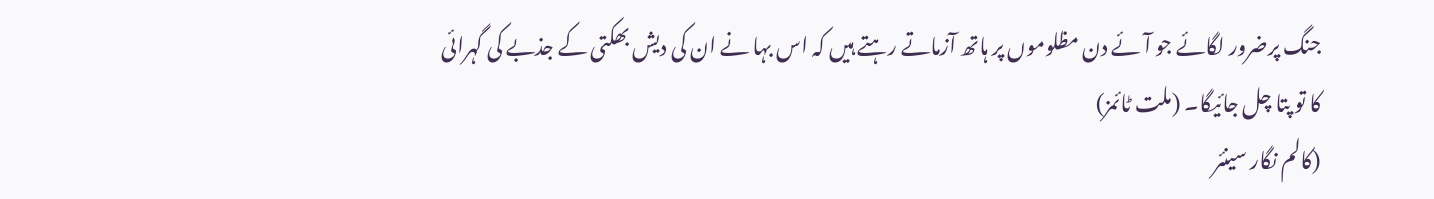جنگ پرضرور لگائے جو آئے دن مظلوموں پر ہاتھ آزماتے رہتے ہیں کہ اس بہا نے ان کی دیش بھکتی کے جذبے کی گہرائی کا تو پتا چل جائیگا۔ (ملت ٹائمز)
(کالم نگار سینئر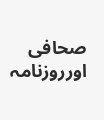صحافی اورروزنامہ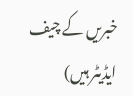خبریں کے چیف ایڈیٹر ہیں)